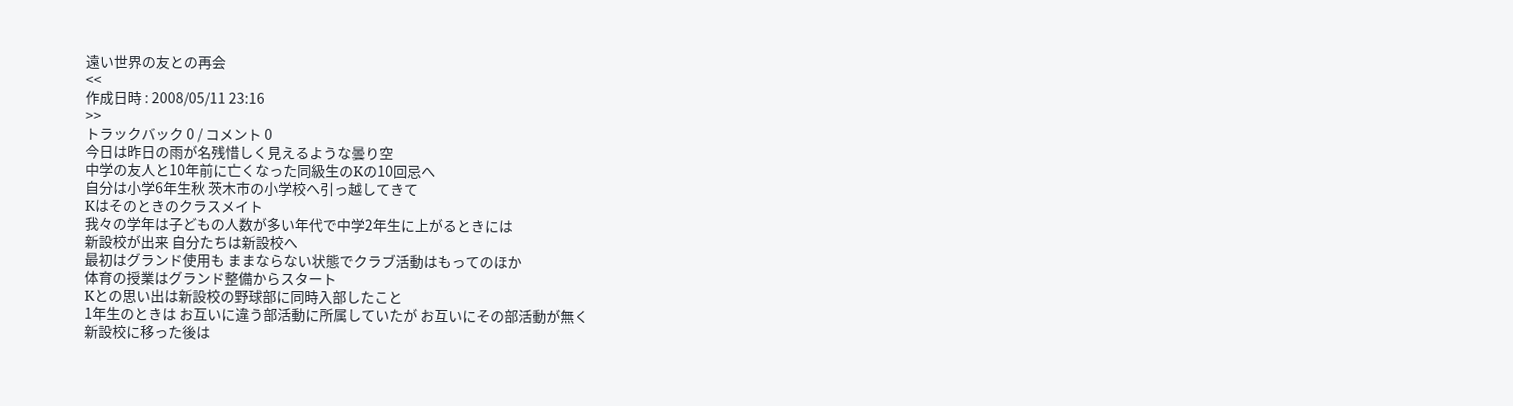遠い世界の友との再会
<<
作成日時 : 2008/05/11 23:16
>>
トラックバック 0 / コメント 0
今日は昨日の雨が名残惜しく見えるような曇り空
中学の友人と10年前に亡くなった同級生のKの10回忌へ
自分は小学6年生秋 茨木市の小学校へ引っ越してきて
Kはそのときのクラスメイト
我々の学年は子どもの人数が多い年代で中学2年生に上がるときには
新設校が出来 自分たちは新設校へ
最初はグランド使用も ままならない状態でクラブ活動はもってのほか
体育の授業はグランド整備からスタート
Kとの思い出は新設校の野球部に同時入部したこと
1年生のときは お互いに違う部活動に所属していたが お互いにその部活動が無く
新設校に移った後は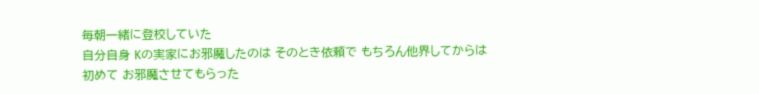毎朝一緒に登校していた
自分自身 Kの実家にお邪魔したのは そのとき依頼で もちろん他界してからは
初めて お邪魔させてもらった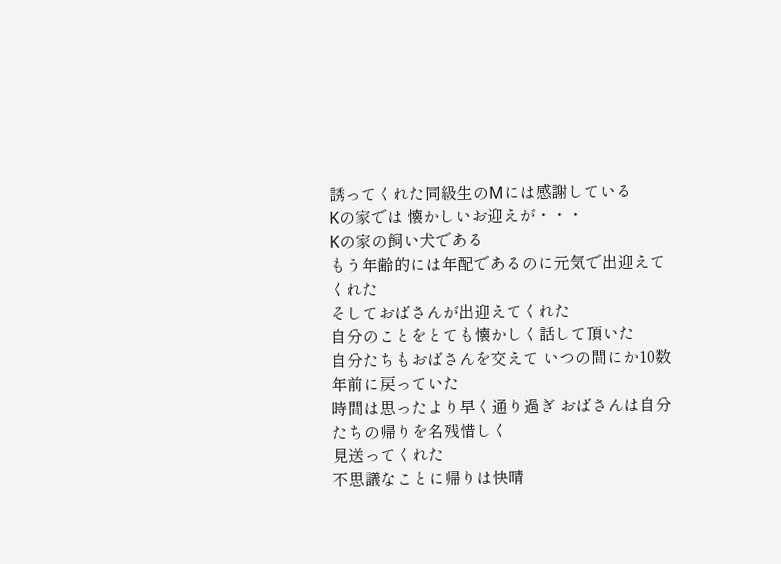誘ってくれた同級生のMには感謝している
Kの家では 懐かしいお迎えが・・・
Kの家の飼い犬である
もう年齢的には年配であるのに元気で出迎えてくれた
そしておばさんが出迎えてくれた
自分のことをとても懐かしく話して頂いた
自分たちもおばさんを交えて いつの間にか10数年前に戻っていた
時間は思ったより早く通り過ぎ おばさんは自分たちの帰りを名残惜しく
見送ってくれた
不思議なことに帰りは快晴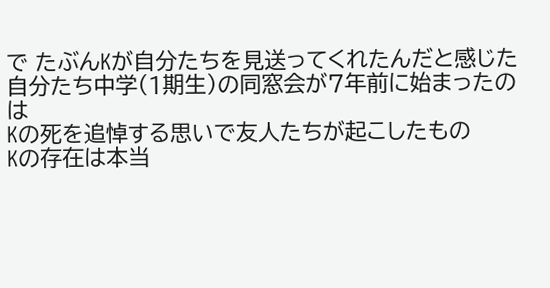で たぶんKが自分たちを見送ってくれたんだと感じた
自分たち中学(1期生)の同窓会が7年前に始まったのは
Kの死を追悼する思いで友人たちが起こしたもの
Kの存在は本当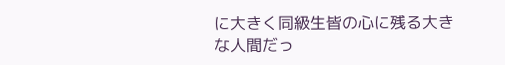に大きく同級生皆の心に残る大きな人間だっ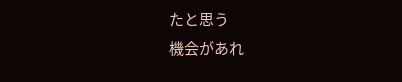たと思う
機会があれ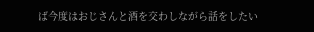ば今度はおじさんと酒を交わしながら話をしたい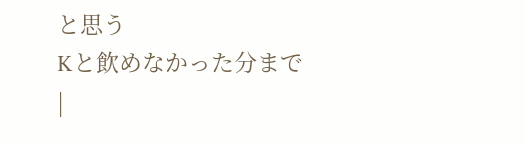と思う
Kと飲めなかった分まで
|